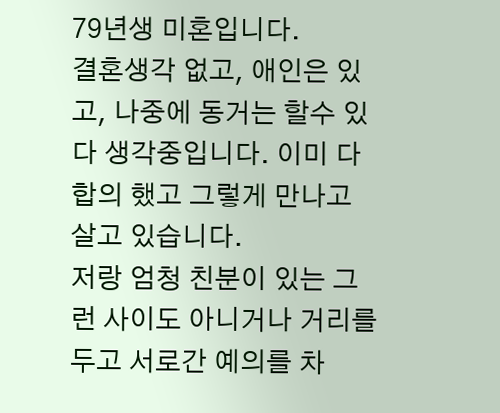79년생 미혼입니다.
결혼생각 없고, 애인은 있고, 나중에 동거는 할수 있다 생각중입니다. 이미 다 합의 했고 그렇게 만나고 살고 있습니다.
저랑 엄청 친분이 있는 그런 사이도 아니거나 거리를 두고 서로간 예의를 차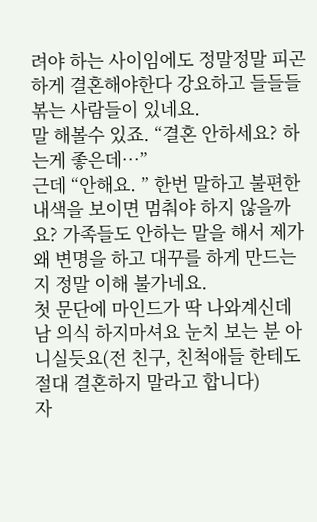려야 하는 사이임에도 정말정말 피곤하게 결혼해야한다 강요하고 들들들 볶는 사람들이 있네요.
말 해볼수 있죠. “결혼 안하세요? 하는게 좋은데…”
근데 “안해요. ” 한번 말하고 불편한 내색을 보이면 멈춰야 하지 않을까요? 가족들도 안하는 말을 해서 제가 왜 변명을 하고 대꾸를 하게 만드는지 정말 이해 불가네요.
첫 문단에 마인드가 딱 나와계신데 남 의식 하지마셔요 눈치 보는 분 아니실듯요(전 친구, 친척애들 한테도 절대 결혼하지 말라고 합니다)
자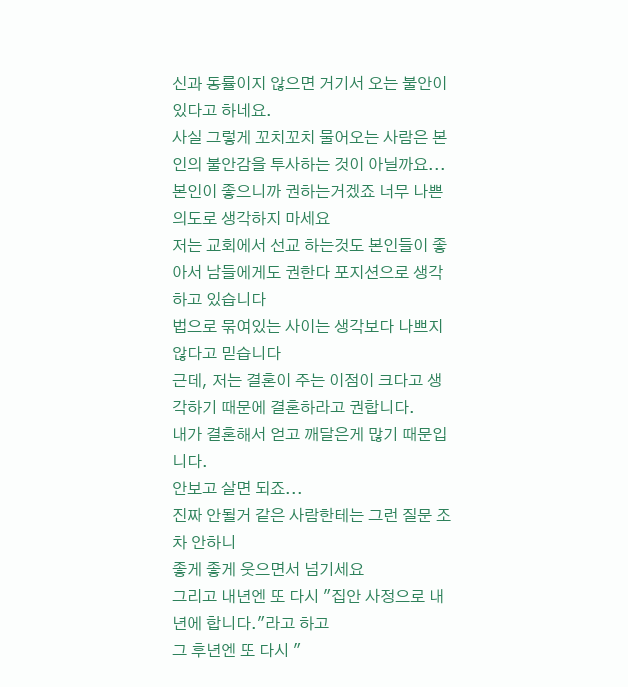신과 동률이지 않으면 거기서 오는 불안이 있다고 하네요.
사실 그렇게 꼬치꼬치 물어오는 사람은 본인의 불안감을 투사하는 것이 아닐까요...
본인이 좋으니까 권하는거겠죠 너무 나쁜의도로 생각하지 마세요
저는 교회에서 선교 하는것도 본인들이 좋아서 남들에게도 권한다 포지션으로 생각하고 있습니다
법으로 묶여있는 사이는 생각보다 나쁘지 않다고 믿습니다
근데, 저는 결혼이 주는 이점이 크다고 생각하기 때문에 결혼하라고 권합니다.
내가 결혼해서 얻고 깨달은게 많기 때문입니다.
안보고 살면 되죠...
진짜 안될거 같은 사람한테는 그런 질문 조차 안하니
좋게 좋게 웃으면서 넘기세요
그리고 내년엔 또 다시 "집안 사정으로 내년에 합니다."라고 하고
그 후년엔 또 다시 "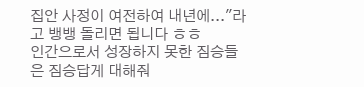집안 사정이 여전하여 내년에..."라고 뱅뱅 돌리면 됩니다 ㅎㅎ
인간으로서 성장하지 못한 짐승들은 짐승답게 대해줘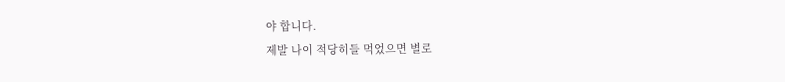야 합니다.
제발 나이 적당히들 먹었으면 별로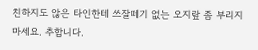친하지도 않은 타인한테 쓰잘떼기 없는 오지랖 좀 부리지 마세요. 추합니다.